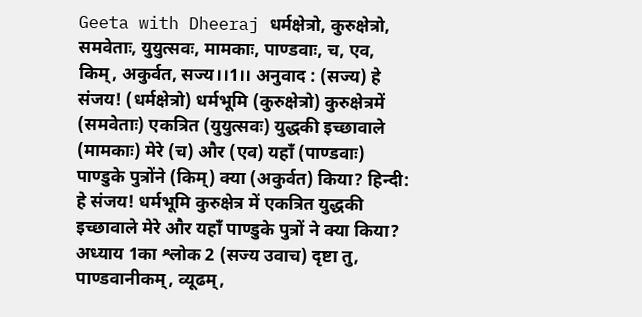Geeta with Dheeraj धर्मक्षेत्रो, कुरुक्षेत्रो, समवेताः, युयुत्सवः, मामकाः, पाण्डवाः, च, एव, किम्, अकुर्वत, सज्य।।1।। अनुवाद : (सज्य) हे संजय! (धर्मक्षेत्रो) धर्मभूमि (कुरुक्षेत्रो) कुरुक्षेत्रमें (समवेताः) एकत्रित (युयुत्सवः) युद्धकी इच्छावाले (मामकाः) मेरे (च) और (एव) यहाँ (पाण्डवाः) पाण्डुके पुत्रोंने (किम्) क्या (अकुर्वत) किया? हिन्दी: हे संजय! धर्मभूमि कुरुक्षेत्र में एकत्रित युद्धकी इच्छावाले मेरे और यहाँ पाण्डुके पुत्रों ने क्या किया? अध्याय 1का श्लोक 2 (सज्य उवाच) दृष्टा तु, पाण्डवानीकम्, व्यूढम्,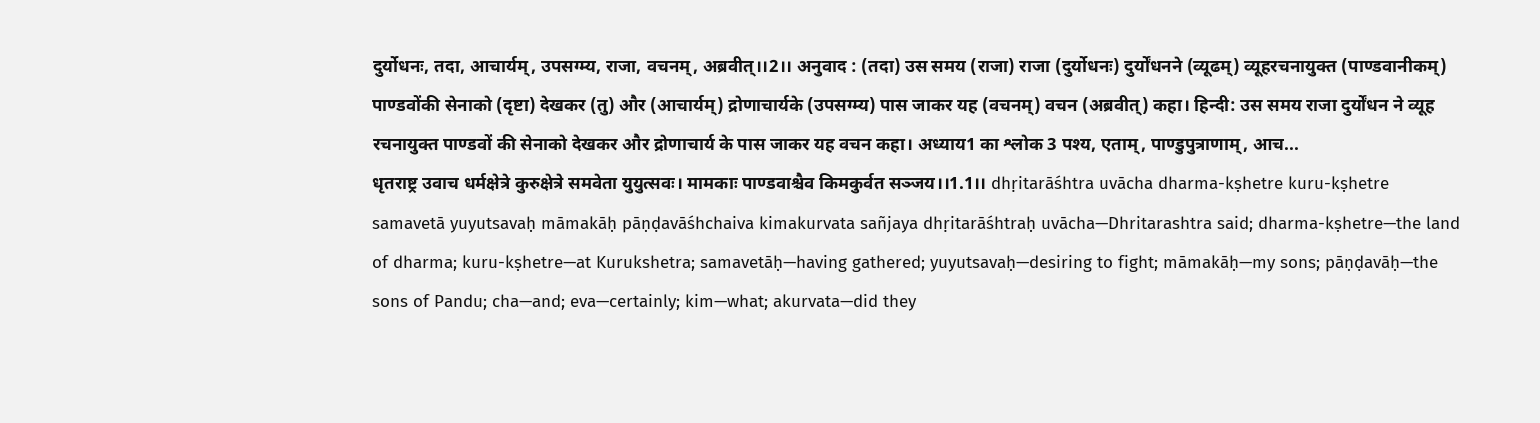दुर्योधनः, तदा, आचार्यम्, उपसग्म्य, राजा, वचनम्, अब्रवीत्।।2।। अनुवाद : (तदा) उस समय (राजा) राजा (दुर्योधनः) दुर्योंधनने (व्यूढम्) व्यूहरचनायुक्त (पाण्डवानीकम्) पाण्डवोंकी सेनाको (दृष्टा) देखकर (तु) और (आचार्यम्) द्रोणाचार्यके (उपसग्म्य) पास जाकर यह (वचनम्) वचन (अब्रवीत्) कहा। हिन्दी: उस समय राजा दुर्योंधन ने व्यूह रचनायुक्त पाण्डवों की सेनाको देखकर और द्रोणाचार्य के पास जाकर यह वचन कहा। अध्याय1 का श्लोक 3 पश्य, एताम्, पाण्डुपुत्राणाम्, आच...
धृतराष्ट्र उवाच धर्मक्षेत्रे कुरुक्षेत्रे समवेता युयुत्सवः। मामकाः पाण्डवाश्चैव किमकुर्वत सञ्जय।।1.1।। dhṛitarāśhtra uvācha dharma-kṣhetre kuru-kṣhetre samavetā yuyutsavaḥ māmakāḥ pāṇḍavāśhchaiva kimakurvata sañjaya dhṛitarāśhtraḥ uvācha—Dhritarashtra said; dharma-kṣhetre—the land of dharma; kuru-kṣhetre—at Kurukshetra; samavetāḥ—having gathered; yuyutsavaḥ—desiring to fight; māmakāḥ—my sons; pāṇḍavāḥ—the sons of Pandu; cha—and; eva—certainly; kim—what; akurvata—did they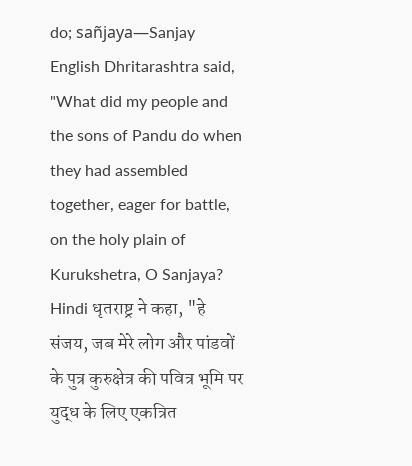do; sañjaya—Sanjay English Dhritarashtra said, "What did my people and the sons of Pandu do when they had assembled together, eager for battle, on the holy plain of Kurukshetra, O Sanjaya? Hindi धृतराष्ट्र ने कहा, "हे संजय, जब मेरे लोग और पांडवों के पुत्र कुरुक्षेत्र की पवित्र भूमि पर युद्ध के लिए एकत्रित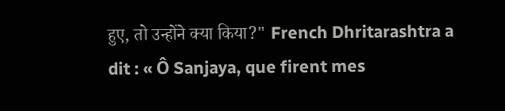हुए, तो उन्होंने क्या किया?" French Dhritarashtra a dit : « Ô Sanjaya, que firent mes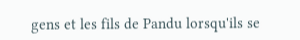gens et les fils de Pandu lorsqu'ils se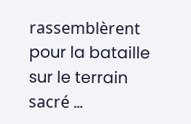rassemblèrent pour la bataille sur le terrain sacré ...